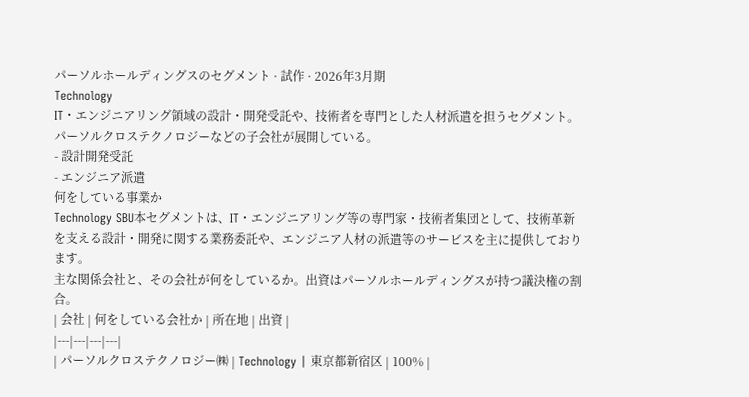パーソルホールディングスのセグメント · 試作 · 2026年3月期
Technology
IT・エンジニアリング領域の設計・開発受託や、技術者を専門とした人材派遣を担うセグメント。パーソルクロステクノロジーなどの子会社が展開している。
- 設計開発受託
- エンジニア派遣
何をしている事業か
Technology SBU本セグメントは、IT・エンジニアリング等の専門家・技術者集団として、技術革新を支える設計・開発に関する業務委託や、エンジニア人材の派遣等のサービスを主に提供しております。
主な関係会社と、その会社が何をしているか。出資はパーソルホールディングスが持つ議決権の割合。
| 会社 | 何をしている会社か | 所在地 | 出資 |
|---|---|---|---|
| パーソルクロステクノロジー㈱ | Technology | 東京都新宿区 | 100% |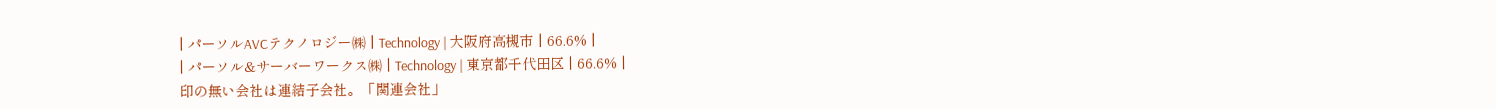| パーソルAVCテクノロジー㈱ | Technology | 大阪府高槻市 | 66.6% |
| パーソル&サーバーワークス㈱ | Technology | 東京都千代田区 | 66.6% |
印の無い会社は連結子会社。「関連会社」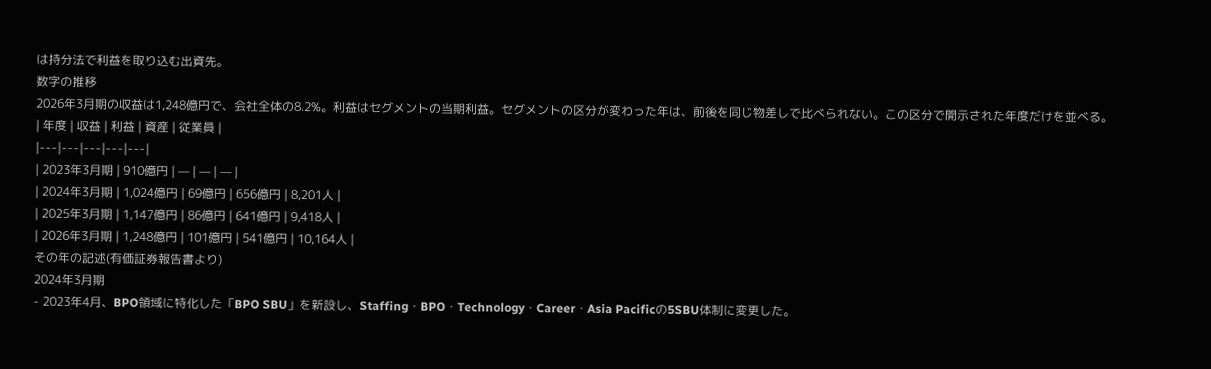は持分法で利益を取り込む出資先。
数字の推移
2026年3月期の収益は1,248億円で、会社全体の8.2%。利益はセグメントの当期利益。セグメントの区分が変わった年は、前後を同じ物差しで比べられない。この区分で開示された年度だけを並べる。
| 年度 | 収益 | 利益 | 資産 | 従業員 |
|---|---|---|---|---|
| 2023年3月期 | 910億円 | — | — | — |
| 2024年3月期 | 1,024億円 | 69億円 | 656億円 | 8,201人 |
| 2025年3月期 | 1,147億円 | 86億円 | 641億円 | 9,418人 |
| 2026年3月期 | 1,248億円 | 101億円 | 541億円 | 10,164人 |
その年の記述(有価証券報告書より)
2024年3月期
- 2023年4月、BPO領域に特化した「BPO SBU」を新設し、Staffing・BPO・Technology・Career・Asia Pacificの5SBU体制に変更した。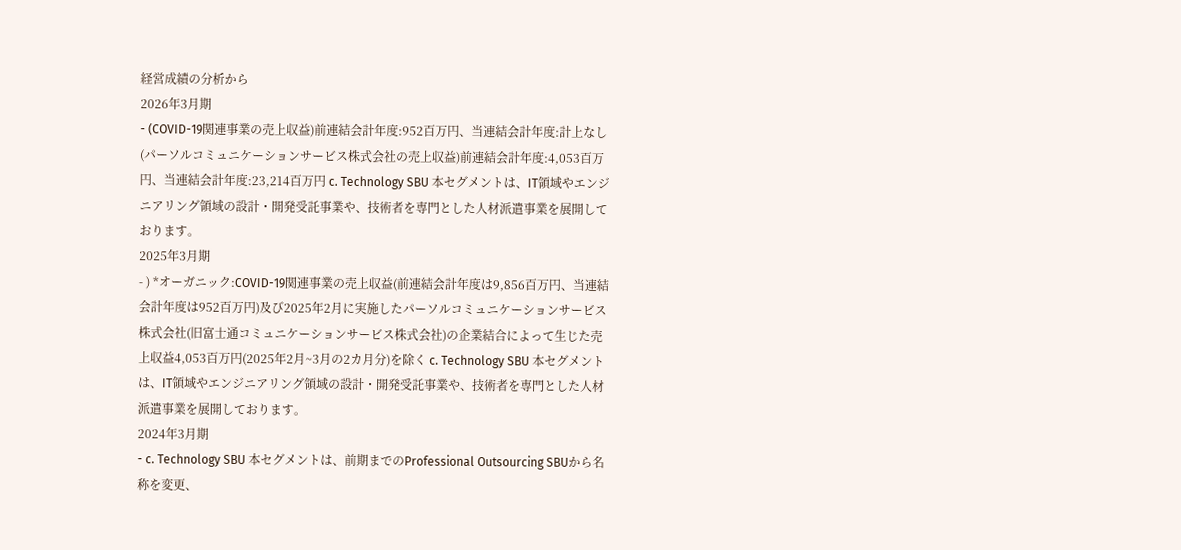経営成績の分析から
2026年3月期
- (COVID-19関連事業の売上収益)前連結会計年度:952百万円、当連結会計年度:計上なし(パーソルコミュニケーションサービス株式会社の売上収益)前連結会計年度:4,053百万円、当連結会計年度:23,214百万円 c. Technology SBU 本セグメントは、IT領域やエンジニアリング領域の設計・開発受託事業や、技術者を専門とした人材派遣事業を展開しております。
2025年3月期
- ) *オーガニック:COVID-19関連事業の売上収益(前連結会計年度は9,856百万円、当連結会計年度は952百万円)及び2025年2月に実施したパーソルコミュニケーションサービス株式会社(旧富士通コミュニケーションサービス株式会社)の企業結合によって生じた売上収益4,053百万円(2025年2月~3月の2カ月分)を除く c. Technology SBU 本セグメントは、IT領域やエンジニアリング領域の設計・開発受託事業や、技術者を専門とした人材派遣事業を展開しております。
2024年3月期
- c. Technology SBU 本セグメントは、前期までのProfessional Outsourcing SBUから名称を変更、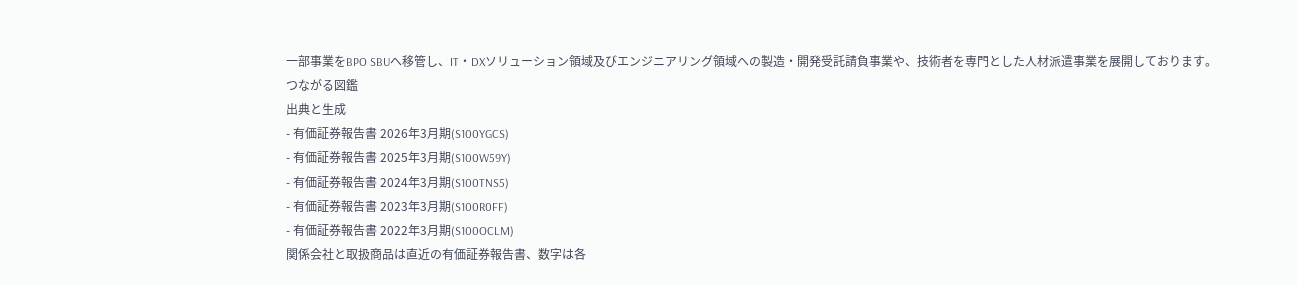一部事業をBPO SBUへ移管し、IT・DXソリューション領域及びエンジニアリング領域への製造・開発受託請負事業や、技術者を専門とした人材派遣事業を展開しております。
つながる図鑑
出典と生成
- 有価証券報告書 2026年3月期(S100YGCS)
- 有価証券報告書 2025年3月期(S100W59Y)
- 有価証券報告書 2024年3月期(S100TNS5)
- 有価証券報告書 2023年3月期(S100R0FF)
- 有価証券報告書 2022年3月期(S100OCLM)
関係会社と取扱商品は直近の有価証券報告書、数字は各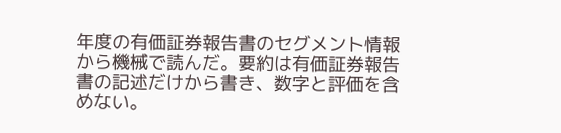年度の有価証券報告書のセグメント情報から機械で読んだ。要約は有価証券報告書の記述だけから書き、数字と評価を含めない。